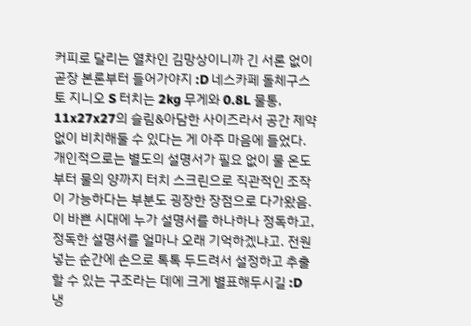커피로 달리는 열차인 김망상이니까 긴 서론 없이 곧장 본론부터 들어가야지 :D 네스카페 돌체구스토 지니오 S 터치는 2kg 무게와 0.8L 물통, 11x27x27의 슬림&아담한 사이즈라서 공간 제약 없이 비치해둘 수 있다는 게 아주 마음에 들었다. 개인적으로는 별도의 설명서가 필요 없이 물 온도부터 물의 양까지 터치 스크린으로 직관적인 조작이 가능하다는 부분도 굉장한 장점으로 다가왔음.
이 바쁜 시대에 누가 설명서를 하나하나 정독하고, 정독한 설명서를 얼마나 오래 기억하겠냐고. 전원 넣는 순간에 손으로 톡톡 두드려서 설정하고 추출할 수 있는 구조라는 데에 크게 별표해두시길 :D 냉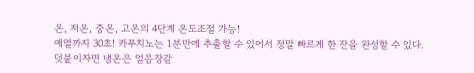온, 저온, 중온, 고온의 4단계 온도조절 가능!
예열까지 30초! 카푸치노는 1분만에 추출할 수 있어서 정말 빠르게 한 잔을 완성할 수 있다.
덧붙이자면 냉온은 얼음장같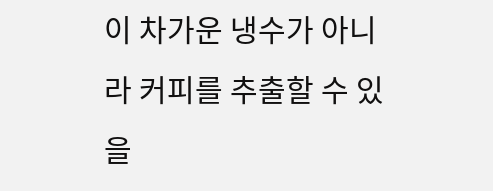이 차가운 냉수가 아니라 커피를 추출할 수 있을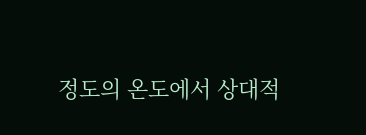정도의 온도에서 상대적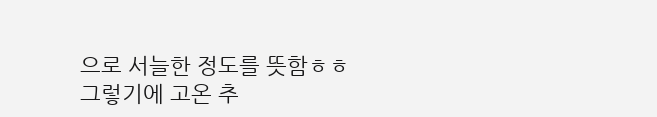으로 서늘한 정도를 뜻함ㅎㅎ 그렇기에 고온 추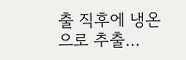출 직후에 냉온으로 추출...